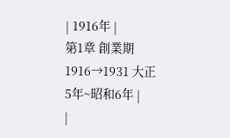| 1916年 |
第1章 創業期 1916→1931 大正5年~昭和6年 |
|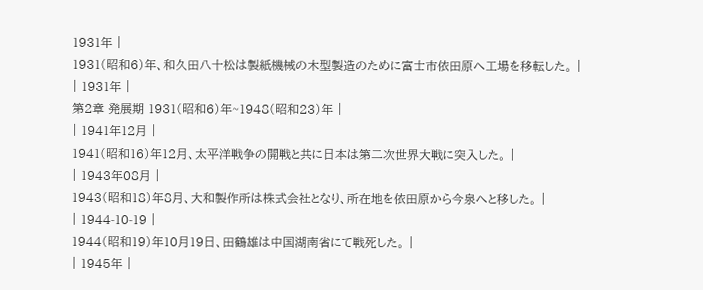1931年 |
1931(昭和6)年、和久田八十松は製紙機械の木型製造のために富士市依田原へ工場を移転した。 |
| 1931年 |
第2章 発展期 1931(昭和6)年~1948(昭和23)年 |
| 1941年12月 |
1941(昭和16)年12月、太平洋戦争の開戦と共に日本は第二次世界大戦に突入した。 |
| 1943年08月 |
1943(昭和18)年8月、大和製作所は株式会社となり、所在地を依田原から今泉へと移した。 |
| 1944-10-19 |
1944(昭和19)年10月19日、田鶴雄は中国湖南省にて戦死した。 |
| 1945年 |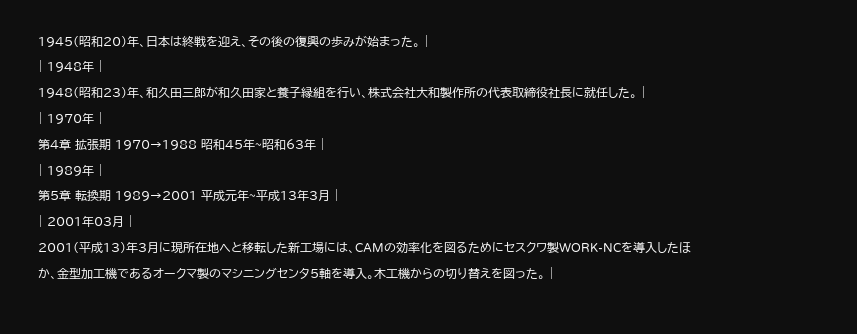1945(昭和20)年、日本は終戦を迎え、その後の復興の歩みが始まった。 |
| 1948年 |
1948(昭和23)年、和久田三郎が和久田家と養子縁組を行い、株式会社大和製作所の代表取締役社長に就任した。 |
| 1970年 |
第4章 拡張期 1970→1988 昭和45年~昭和63年 |
| 1989年 |
第5章 転換期 1989→2001 平成元年~平成13年3月 |
| 2001年03月 |
2001(平成13)年3月に現所在地へと移転した新工場には、CAMの効率化を図るためにセスクワ製WORK-NCを導入したほか、金型加工機であるオークマ製のマシニングセンタ5軸を導入。木工機からの切り替えを図った。 |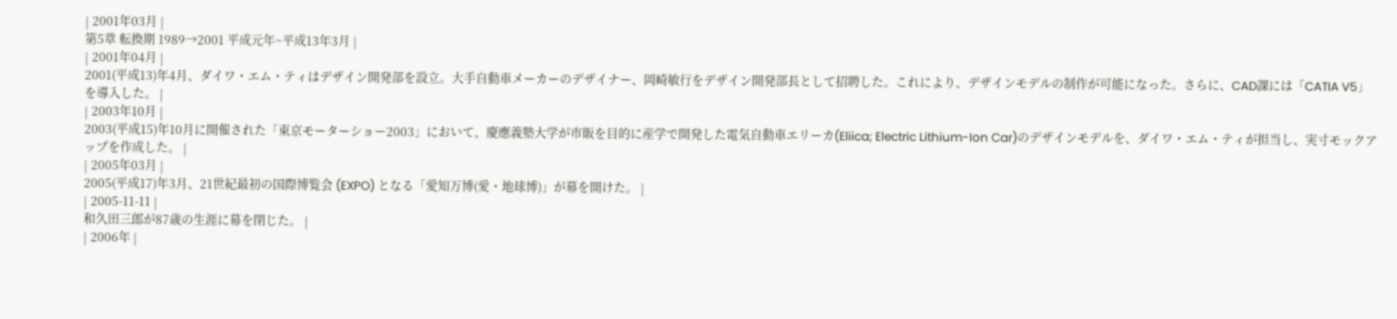| 2001年03月 |
第5章 転換期 1989→2001 平成元年~平成13年3月 |
| 2001年04月 |
2001(平成13)年4月、ダイワ・エム・ティはデザイン開発部を設立。大手自動車メーカーのデザイナー、岡崎敏行をデザイン開発部長として招聘した。これにより、デザインモデルの制作が可能になった。さらに、CAD課には「CATIA V5」を導入した。 |
| 2003年10月 |
2003(平成15)年10月に開催された「東京モーターショー2003」において、慶應義塾大学が市販を目的に産学で開発した電気自動車エリーカ(Eliica; Electric Lithium-Ion Car)のデザインモデルを、ダイワ・エム・ティが担当し、実寸モックアップを作成した。 |
| 2005年03月 |
2005(平成17)年3月、21世紀最初の国際博覧会 (EXPO) となる「愛知万博(愛・地球博)」が幕を開けた。 |
| 2005-11-11 |
和久田三郎が87歳の生涯に幕を閉じた。 |
| 2006年 |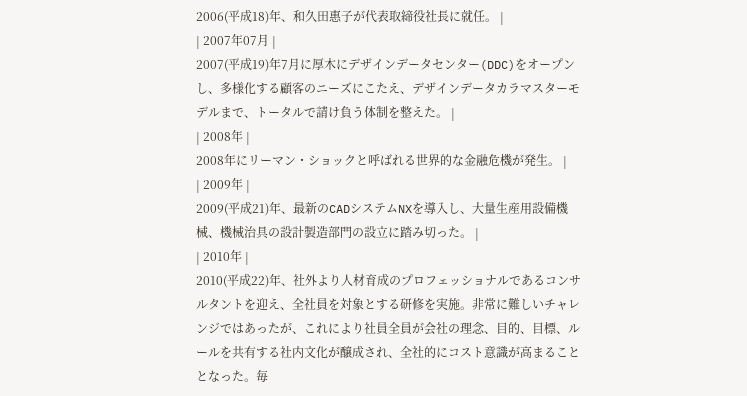2006(平成18)年、和久田惠子が代表取締役社長に就任。 |
| 2007年07月 |
2007(平成19)年7月に厚木にデザインデータセンター(DDC)をオープンし、多様化する顧客のニーズにこたえ、デザインデータカラマスターモデルまで、トータルで請け負う体制を整えた。 |
| 2008年 |
2008年にリーマン・ショックと呼ばれる世界的な金融危機が発生。 |
| 2009年 |
2009(平成21)年、最新のCADシステムNXを導入し、大量生産用設備機械、機械治具の設計製造部門の設立に踏み切った。 |
| 2010年 |
2010(平成22)年、社外より人材育成のプロフェッショナルであるコンサルタントを迎え、全社員を対象とする研修を実施。非常に難しいチャレンジではあったが、これにより社員全員が会社の理念、目的、目標、ルールを共有する社内文化が醸成され、全社的にコスト意識が高まることとなった。毎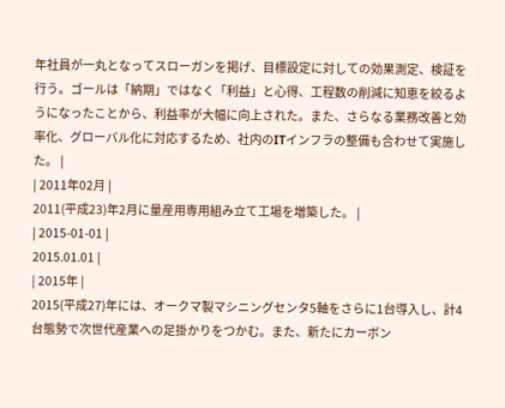年社員が一丸となってスローガンを掲げ、目標設定に対しての効果測定、検証を行う。ゴールは「納期」ではなく「利益」と心得、工程数の削減に知恵を絞るようになったことから、利益率が大幅に向上された。また、さらなる業務改善と効率化、グローバル化に対応するため、社内のITインフラの整備も合わせて実施した。 |
| 2011年02月 |
2011(平成23)年2月に量産用専用組み立て工場を増築した。 |
| 2015-01-01 |
2015.01.01 |
| 2015年 |
2015(平成27)年には、オークマ製マシニングセンタ5軸をさらに1台導入し、計4台態勢で次世代産業への足掛かりをつかむ。また、新たにカーボン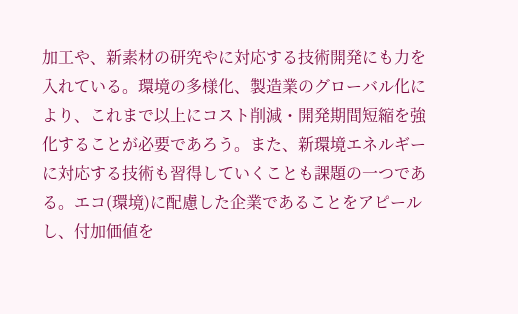加工や、新素材の研究やに対応する技術開発にも力を入れている。環境の多様化、製造業のグローバル化により、これまで以上にコスト削減・開発期間短縮を強化することが必要であろう。また、新環境エネルギーに対応する技術も習得していくことも課題の一つである。エコ(環境)に配慮した企業であることをアピールし、付加価値を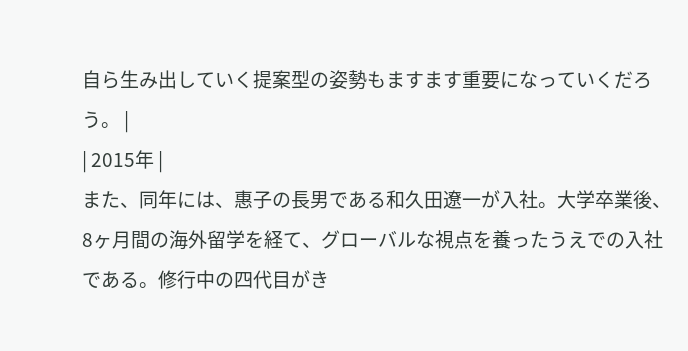自ら生み出していく提案型の姿勢もますます重要になっていくだろう。 |
| 2015年 |
また、同年には、惠子の長男である和久田遼一が入社。大学卒業後、8ヶ月間の海外留学を経て、グローバルな視点を養ったうえでの入社である。修行中の四代目がき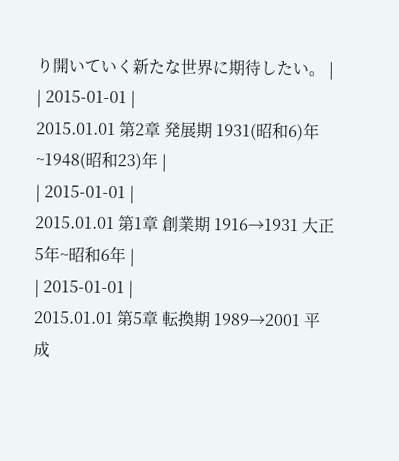り開いていく新たな世界に期待したい。 |
| 2015-01-01 |
2015.01.01 第2章 発展期 1931(昭和6)年~1948(昭和23)年 |
| 2015-01-01 |
2015.01.01 第1章 創業期 1916→1931 大正5年~昭和6年 |
| 2015-01-01 |
2015.01.01 第5章 転換期 1989→2001 平成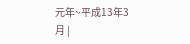元年~平成13年3月 |